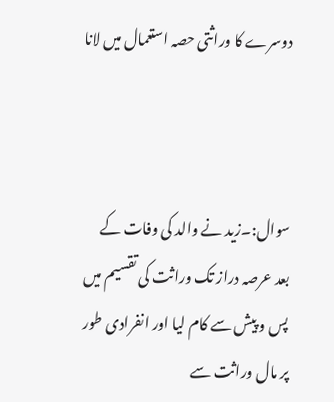دوسرے کا وراثتی حصہ استعمال میں لانا



سوال:۔زید نے والد کی وفات کے بعد عرصہ دراز تک وراثت کی تقسیم میں پس و پیش سے کام لیا اور انفرادی طور پر مال وراثت سے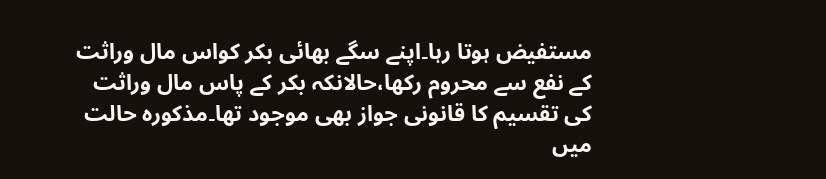مستفیض ہوتا رہا۔اپنے سگے بھائی بکر کواس مال وراثت کے نفع سے محروم رکھا،حالانکہ بکر کے پاس مال وراثت کی تقسیم کا قانونی جواز بھی موجود تھا۔مذکورہ حالت میں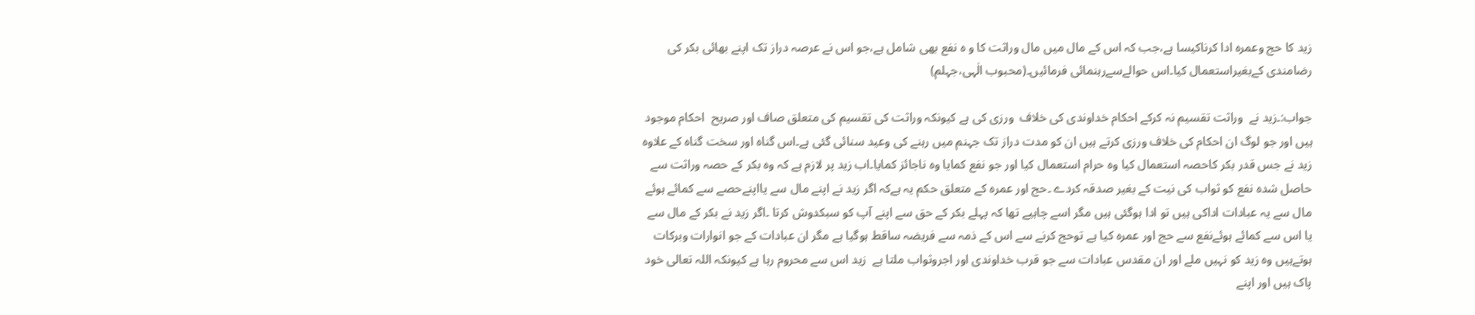زید کا حج وعمرہ ادا کرناکیسا ہے،جب کہ اس کے مال میں مال وراثت کا و ہ نفع بھی شامل ہے،جو اس نے عرصہ دراز تک اپنے بھائی بکر کی رضامندی کےبغیراستعمال کیا۔اس حوالےسےرہنمائی فرمائیں۔(محبوب الٰہی،جہلم)

جواب:۔زید نے  وراثت تقسیم نہ کرکے احکام خداوندی کی خلاف  ورزی کی ہے کیونکہ وراثت کی تقسیم کی متعلق صاف اور صریح  احکام موجود ہیں اور جو لوگ ان احکام کی خلاف ورزی کرتے ہیں ان کو مدت دراز تک جہنم میں رہنے کی وعید سنائی گئی ہے۔اس گناہ اور سخت گناہ کے علاوہ زید نے جس قدر بکر کاحصہ استعمال کیا وہ حرام استعمال کیا اور جو نفع کمایا وہ ناجائز کمایا۔اب زید پر لازم ہے کہ وہ بکر کے حصہ وراثت سے حاصل شدہ نفع کو ثواب کی نیت کے بغیر صدقہ کردے ۔حج اور عمرہ کے متعلق حکم یہ ہےکہ اگر زید نے اپنے مال سے یااپنےحصے سے کمائے ہوئے مال سے یہ عبادات اداکی ہیں تو ادا ہوگئی ہیں مگر اسے چاہیے تھا کہ پہلے بکر کے حق سے اپنے آپ کو سبکدوش کرتا ۔اگر زید نے بکر کے مال سے یا اس سے کمائے ہوئےنفع سے حج اور عمرہ کیا ہے توحج کرنے سے اس کے ذمہ سے فریضہ ساقط ہوگیا ہے مگر ان عبادات کے جو انوارات وبرکات  ہوتےہیں وہ زید کو نہیں ملے اور ان مقدس عبادات سے جو قرب خداوندی اور اجروثواب ملتا ہے  زید اس سے محروم رہا ہے کیونکہ اللہ تعالی خود پاک ہیں اور اپنے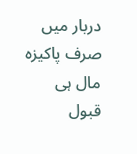دربار میں صرف پاکیزہ مال ہی قبول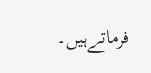فرماتےہیں۔